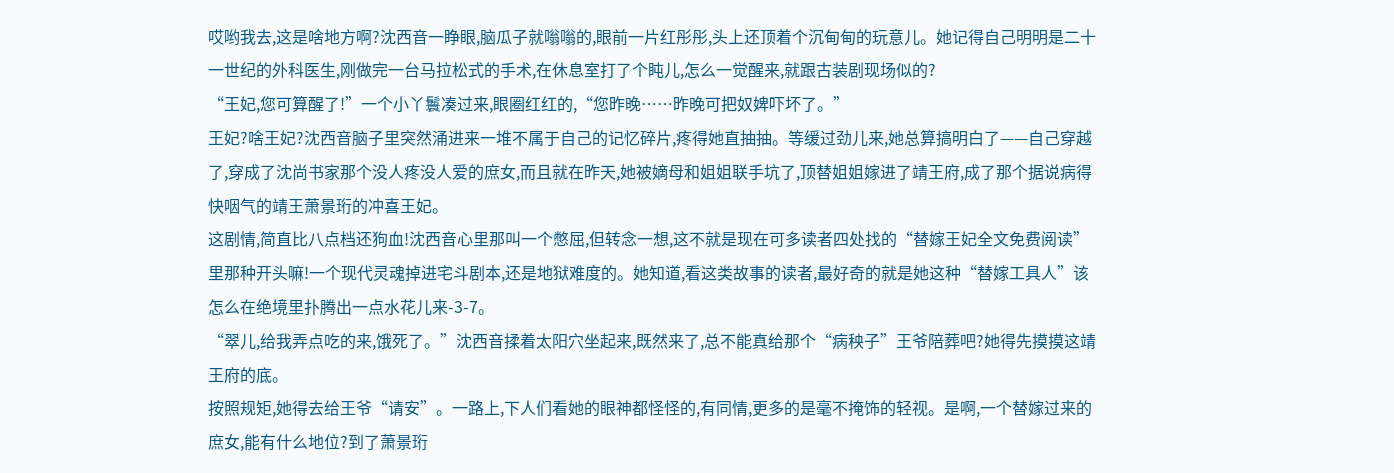哎哟我去,这是啥地方啊?沈西音一睁眼,脑瓜子就嗡嗡的,眼前一片红彤彤,头上还顶着个沉甸甸的玩意儿。她记得自己明明是二十一世纪的外科医生,刚做完一台马拉松式的手术,在休息室打了个盹儿,怎么一觉醒来,就跟古装剧现场似的?
“王妃,您可算醒了!”一个小丫鬟凑过来,眼圈红红的,“您昨晚……昨晚可把奴婢吓坏了。”
王妃?啥王妃?沈西音脑子里突然涌进来一堆不属于自己的记忆碎片,疼得她直抽抽。等缓过劲儿来,她总算搞明白了——自己穿越了,穿成了沈尚书家那个没人疼没人爱的庶女,而且就在昨天,她被嫡母和姐姐联手坑了,顶替姐姐嫁进了靖王府,成了那个据说病得快咽气的靖王萧景珩的冲喜王妃。
这剧情,简直比八点档还狗血!沈西音心里那叫一个憋屈,但转念一想,这不就是现在可多读者四处找的“替嫁王妃全文免费阅读”里那种开头嘛!一个现代灵魂掉进宅斗剧本,还是地狱难度的。她知道,看这类故事的读者,最好奇的就是她这种“替嫁工具人”该怎么在绝境里扑腾出一点水花儿来-3-7。
“翠儿,给我弄点吃的来,饿死了。”沈西音揉着太阳穴坐起来,既然来了,总不能真给那个“病秧子”王爷陪葬吧?她得先摸摸这靖王府的底。
按照规矩,她得去给王爷“请安”。一路上,下人们看她的眼神都怪怪的,有同情,更多的是毫不掩饰的轻视。是啊,一个替嫁过来的庶女,能有什么地位?到了萧景珩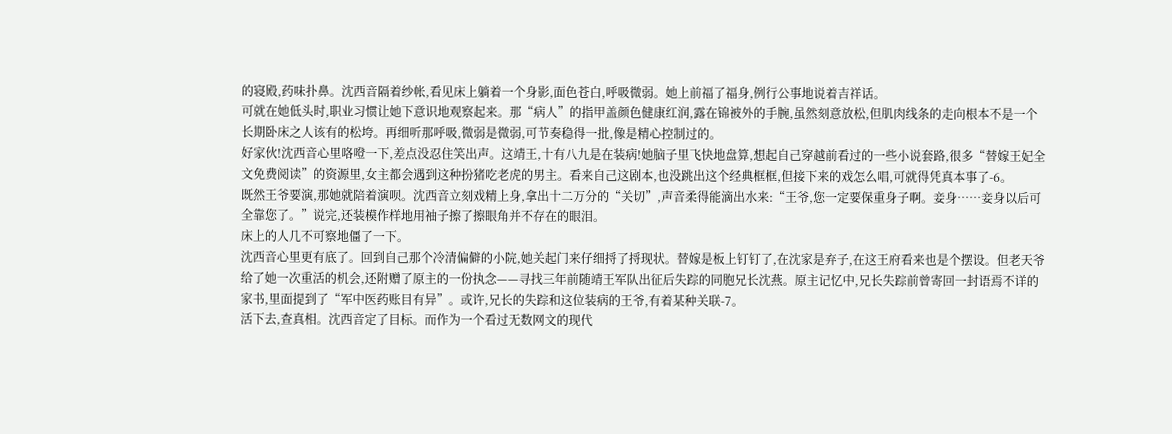的寝殿,药味扑鼻。沈西音隔着纱帐,看见床上躺着一个身影,面色苍白,呼吸微弱。她上前福了福身,例行公事地说着吉祥话。
可就在她低头时,职业习惯让她下意识地观察起来。那“病人”的指甲盖颜色健康红润,露在锦被外的手腕,虽然刻意放松,但肌肉线条的走向根本不是一个长期卧床之人该有的松垮。再细听那呼吸,微弱是微弱,可节奏稳得一批,像是精心控制过的。
好家伙!沈西音心里咯噔一下,差点没忍住笑出声。这靖王,十有八九是在装病!她脑子里飞快地盘算,想起自己穿越前看过的一些小说套路,很多“替嫁王妃全文免费阅读”的资源里,女主都会遇到这种扮猪吃老虎的男主。看来自己这剧本,也没跳出这个经典框框,但接下来的戏怎么唱,可就得凭真本事了-6。
既然王爷要演,那她就陪着演呗。沈西音立刻戏精上身,拿出十二万分的“关切”,声音柔得能滴出水来:“王爷,您一定要保重身子啊。妾身……妾身以后可全靠您了。”说完,还装模作样地用袖子擦了擦眼角并不存在的眼泪。
床上的人几不可察地僵了一下。
沈西音心里更有底了。回到自己那个冷清偏僻的小院,她关起门来仔细捋了捋现状。替嫁是板上钉钉了,在沈家是弃子,在这王府看来也是个摆设。但老天爷给了她一次重活的机会,还附赠了原主的一份执念——寻找三年前随靖王军队出征后失踪的同胞兄长沈燕。原主记忆中,兄长失踪前曾寄回一封语焉不详的家书,里面提到了“军中医药账目有异”。或许,兄长的失踪和这位装病的王爷,有着某种关联-7。
活下去,查真相。沈西音定了目标。而作为一个看过无数网文的现代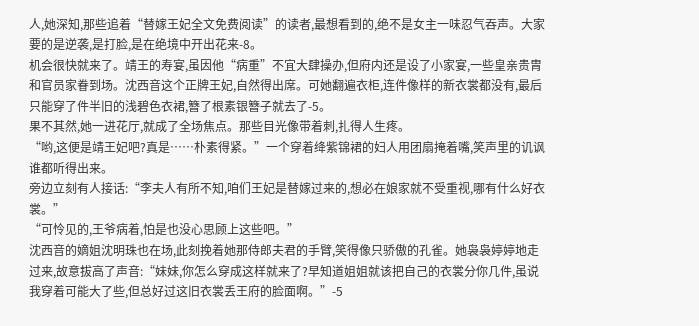人,她深知,那些追着“替嫁王妃全文免费阅读”的读者,最想看到的,绝不是女主一味忍气吞声。大家要的是逆袭,是打脸,是在绝境中开出花来-8。
机会很快就来了。靖王的寿宴,虽因他“病重”不宜大肆操办,但府内还是设了小家宴,一些皇亲贵胄和官员家眷到场。沈西音这个正牌王妃,自然得出席。可她翻遍衣柜,连件像样的新衣裳都没有,最后只能穿了件半旧的浅碧色衣裙,簪了根素银簪子就去了-5。
果不其然,她一进花厅,就成了全场焦点。那些目光像带着刺,扎得人生疼。
“哟,这便是靖王妃吧?真是……朴素得紧。”一个穿着绛紫锦裙的妇人用团扇掩着嘴,笑声里的讥讽谁都听得出来。
旁边立刻有人接话:“李夫人有所不知,咱们王妃是替嫁过来的,想必在娘家就不受重视,哪有什么好衣裳。”
“可怜见的,王爷病着,怕是也没心思顾上这些吧。”
沈西音的嫡姐沈明珠也在场,此刻挽着她那侍郎夫君的手臂,笑得像只骄傲的孔雀。她袅袅婷婷地走过来,故意拔高了声音:“妹妹,你怎么穿成这样就来了?早知道姐姐就该把自己的衣裳分你几件,虽说我穿着可能大了些,但总好过这旧衣裳丢王府的脸面啊。”-5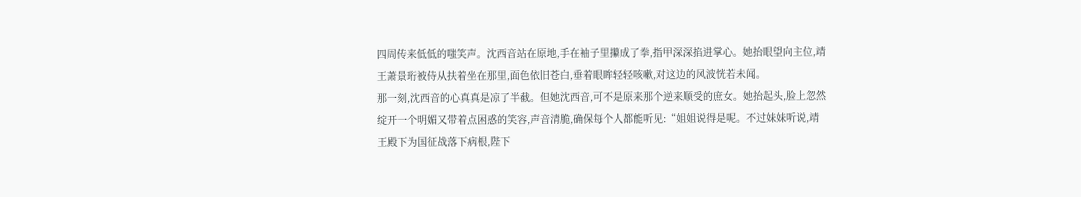四周传来低低的嗤笑声。沈西音站在原地,手在袖子里攥成了拳,指甲深深掐进掌心。她抬眼望向主位,靖王萧景珩被侍从扶着坐在那里,面色依旧苍白,垂着眼眸轻轻咳嗽,对这边的风波恍若未闻。
那一刻,沈西音的心真真是凉了半截。但她沈西音,可不是原来那个逆来顺受的庶女。她抬起头,脸上忽然绽开一个明媚又带着点困惑的笑容,声音清脆,确保每个人都能听见:“姐姐说得是呢。不过妹妹听说,靖王殿下为国征战落下病根,陛下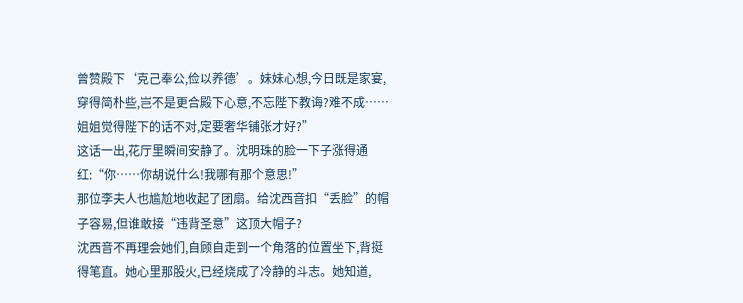曾赞殿下‘克己奉公,俭以养德’。妹妹心想,今日既是家宴,穿得简朴些,岂不是更合殿下心意,不忘陛下教诲?难不成……姐姐觉得陛下的话不对,定要奢华铺张才好?”
这话一出,花厅里瞬间安静了。沈明珠的脸一下子涨得通红:“你……你胡说什么!我哪有那个意思!”
那位李夫人也尴尬地收起了团扇。给沈西音扣“丢脸”的帽子容易,但谁敢接“违背圣意”这顶大帽子?
沈西音不再理会她们,自顾自走到一个角落的位置坐下,背挺得笔直。她心里那股火,已经烧成了冷静的斗志。她知道,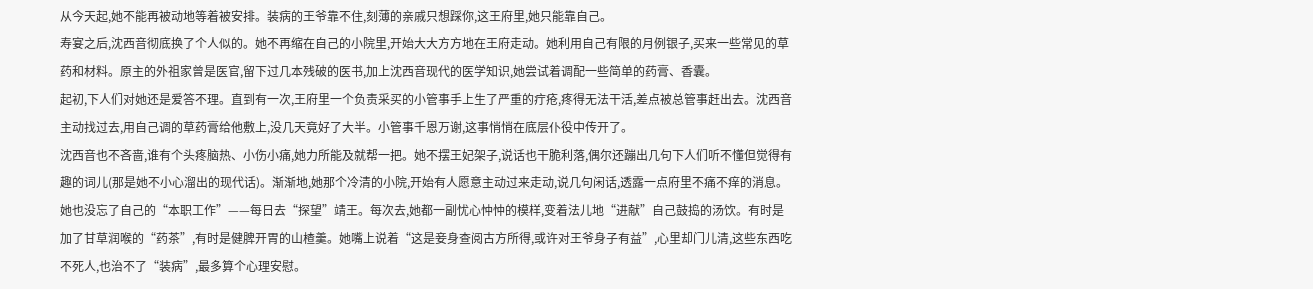从今天起,她不能再被动地等着被安排。装病的王爷靠不住,刻薄的亲戚只想踩你,这王府里,她只能靠自己。
寿宴之后,沈西音彻底换了个人似的。她不再缩在自己的小院里,开始大大方方地在王府走动。她利用自己有限的月例银子,买来一些常见的草药和材料。原主的外祖家曾是医官,留下过几本残破的医书,加上沈西音现代的医学知识,她尝试着调配一些简单的药膏、香囊。
起初,下人们对她还是爱答不理。直到有一次,王府里一个负责采买的小管事手上生了严重的疔疮,疼得无法干活,差点被总管事赶出去。沈西音主动找过去,用自己调的草药膏给他敷上,没几天竟好了大半。小管事千恩万谢,这事悄悄在底层仆役中传开了。
沈西音也不吝啬,谁有个头疼脑热、小伤小痛,她力所能及就帮一把。她不摆王妃架子,说话也干脆利落,偶尔还蹦出几句下人们听不懂但觉得有趣的词儿(那是她不小心溜出的现代话)。渐渐地,她那个冷清的小院,开始有人愿意主动过来走动,说几句闲话,透露一点府里不痛不痒的消息。
她也没忘了自己的“本职工作”——每日去“探望”靖王。每次去,她都一副忧心忡忡的模样,变着法儿地“进献”自己鼓捣的汤饮。有时是加了甘草润喉的“药茶”,有时是健脾开胃的山楂羹。她嘴上说着“这是妾身查阅古方所得,或许对王爷身子有益”,心里却门儿清,这些东西吃不死人,也治不了“装病”,最多算个心理安慰。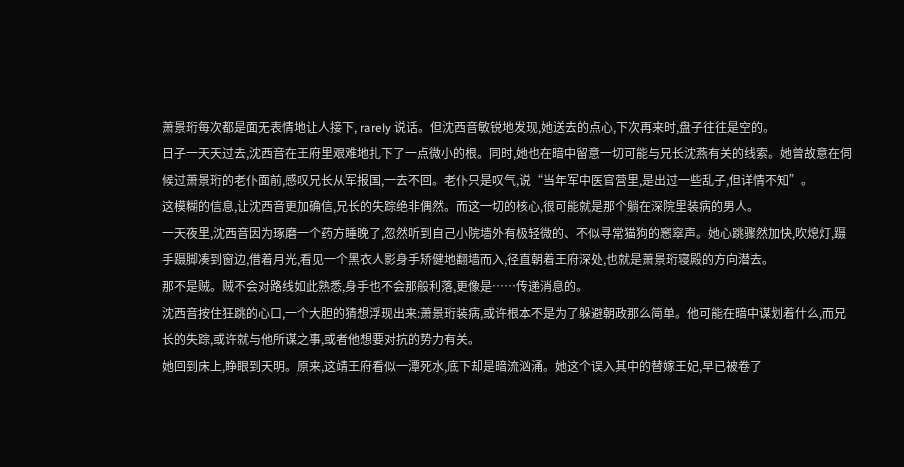萧景珩每次都是面无表情地让人接下, rarely 说话。但沈西音敏锐地发现,她送去的点心,下次再来时,盘子往往是空的。
日子一天天过去,沈西音在王府里艰难地扎下了一点微小的根。同时,她也在暗中留意一切可能与兄长沈燕有关的线索。她曾故意在伺候过萧景珩的老仆面前,感叹兄长从军报国,一去不回。老仆只是叹气,说“当年军中医官营里,是出过一些乱子,但详情不知”。
这模糊的信息,让沈西音更加确信,兄长的失踪绝非偶然。而这一切的核心,很可能就是那个躺在深院里装病的男人。
一天夜里,沈西音因为琢磨一个药方睡晚了,忽然听到自己小院墙外有极轻微的、不似寻常猫狗的窸窣声。她心跳骤然加快,吹熄灯,蹑手蹑脚凑到窗边,借着月光,看见一个黑衣人影身手矫健地翻墙而入,径直朝着王府深处,也就是萧景珩寝殿的方向潜去。
那不是贼。贼不会对路线如此熟悉,身手也不会那般利落,更像是……传递消息的。
沈西音按住狂跳的心口,一个大胆的猜想浮现出来:萧景珩装病,或许根本不是为了躲避朝政那么简单。他可能在暗中谋划着什么,而兄长的失踪,或许就与他所谋之事,或者他想要对抗的势力有关。
她回到床上,睁眼到天明。原来,这靖王府看似一潭死水,底下却是暗流汹涌。她这个误入其中的替嫁王妃,早已被卷了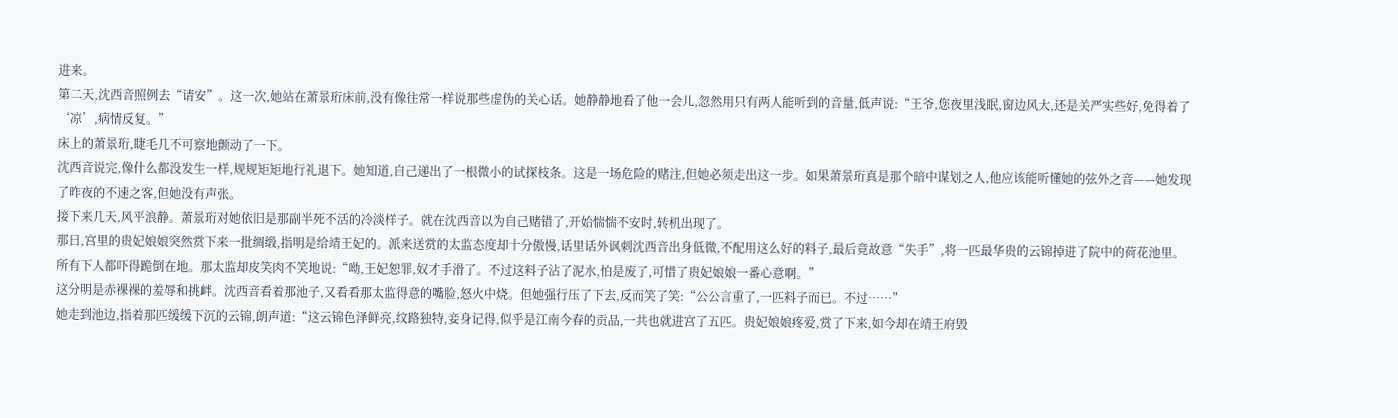进来。
第二天,沈西音照例去“请安”。这一次,她站在萧景珩床前,没有像往常一样说那些虚伪的关心话。她静静地看了他一会儿,忽然用只有两人能听到的音量,低声说:“王爷,您夜里浅眠,窗边风大,还是关严实些好,免得着了‘凉’,病情反复。”
床上的萧景珩,睫毛几不可察地颤动了一下。
沈西音说完,像什么都没发生一样,规规矩矩地行礼退下。她知道,自己递出了一根微小的试探枝条。这是一场危险的赌注,但她必须走出这一步。如果萧景珩真是那个暗中谋划之人,他应该能听懂她的弦外之音——她发现了昨夜的不速之客,但她没有声张。
接下来几天,风平浪静。萧景珩对她依旧是那副半死不活的冷淡样子。就在沈西音以为自己赌错了,开始惴惴不安时,转机出现了。
那日,宫里的贵妃娘娘突然赏下来一批绸缎,指明是给靖王妃的。派来送赏的太监态度却十分傲慢,话里话外讽刺沈西音出身低微,不配用这么好的料子,最后竟故意“失手”,将一匹最华贵的云锦掉进了院中的荷花池里。
所有下人都吓得跪倒在地。那太监却皮笑肉不笑地说:“呦,王妃恕罪,奴才手滑了。不过这料子沾了泥水,怕是废了,可惜了贵妃娘娘一番心意啊。”
这分明是赤裸裸的羞辱和挑衅。沈西音看着那池子,又看看那太监得意的嘴脸,怒火中烧。但她强行压了下去,反而笑了笑:“公公言重了,一匹料子而已。不过……”
她走到池边,指着那匹缓缓下沉的云锦,朗声道:“这云锦色泽鲜亮,纹路独特,妾身记得,似乎是江南今春的贡品,一共也就进宫了五匹。贵妃娘娘疼爱,赏了下来,如今却在靖王府毁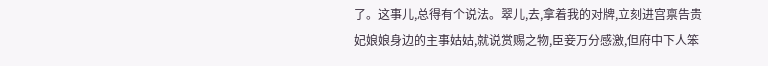了。这事儿,总得有个说法。翠儿,去,拿着我的对牌,立刻进宫禀告贵妃娘娘身边的主事姑姑,就说赏赐之物,臣妾万分感激,但府中下人笨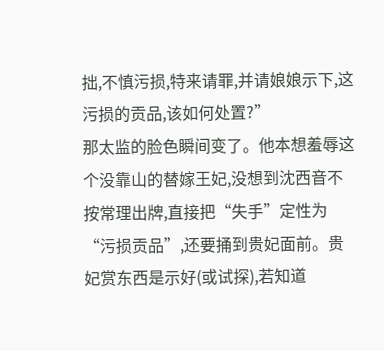拙,不慎污损,特来请罪,并请娘娘示下,这污损的贡品,该如何处置?”
那太监的脸色瞬间变了。他本想羞辱这个没靠山的替嫁王妃,没想到沈西音不按常理出牌,直接把“失手”定性为“污损贡品”,还要捅到贵妃面前。贵妃赏东西是示好(或试探),若知道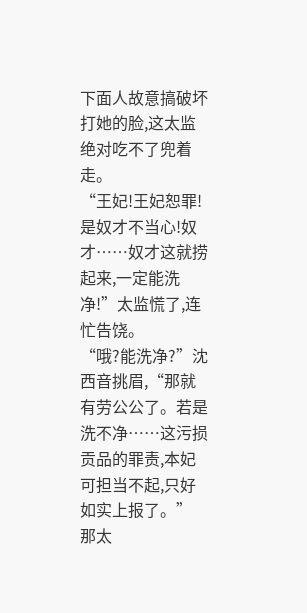下面人故意搞破坏打她的脸,这太监绝对吃不了兜着走。
“王妃!王妃恕罪!是奴才不当心!奴才……奴才这就捞起来,一定能洗净!”太监慌了,连忙告饶。
“哦?能洗净?”沈西音挑眉,“那就有劳公公了。若是洗不净……这污损贡品的罪责,本妃可担当不起,只好如实上报了。”
那太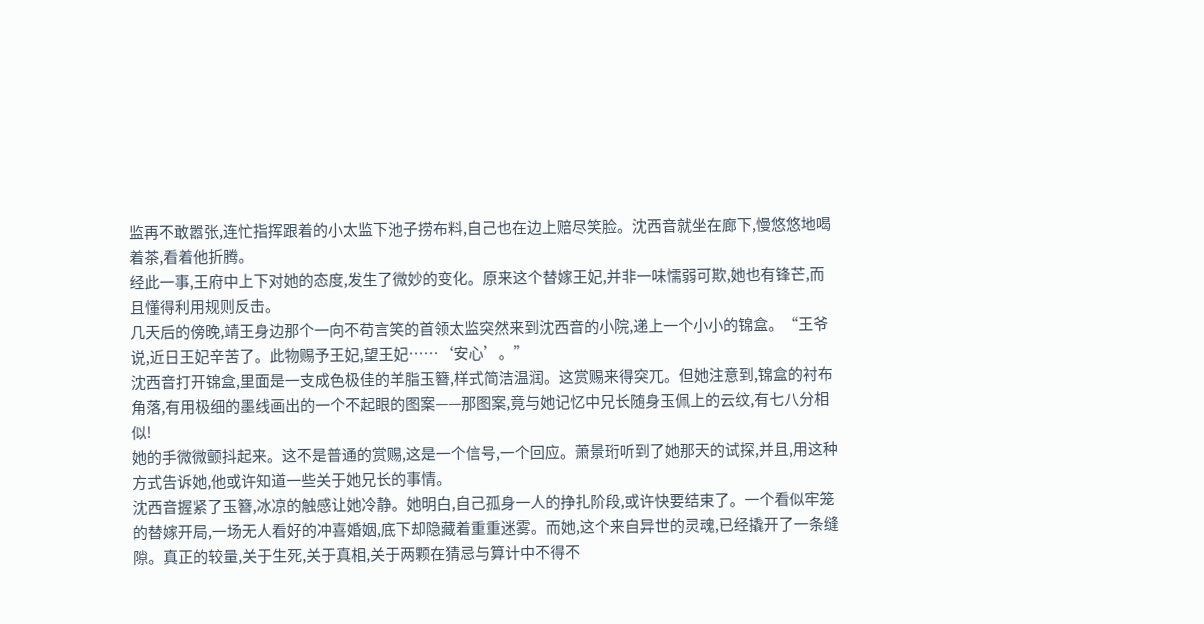监再不敢嚣张,连忙指挥跟着的小太监下池子捞布料,自己也在边上赔尽笑脸。沈西音就坐在廊下,慢悠悠地喝着茶,看着他折腾。
经此一事,王府中上下对她的态度,发生了微妙的变化。原来这个替嫁王妃,并非一味懦弱可欺,她也有锋芒,而且懂得利用规则反击。
几天后的傍晚,靖王身边那个一向不苟言笑的首领太监突然来到沈西音的小院,递上一个小小的锦盒。“王爷说,近日王妃辛苦了。此物赐予王妃,望王妃……‘安心’。”
沈西音打开锦盒,里面是一支成色极佳的羊脂玉簪,样式简洁温润。这赏赐来得突兀。但她注意到,锦盒的衬布角落,有用极细的墨线画出的一个不起眼的图案——那图案,竟与她记忆中兄长随身玉佩上的云纹,有七八分相似!
她的手微微颤抖起来。这不是普通的赏赐,这是一个信号,一个回应。萧景珩听到了她那天的试探,并且,用这种方式告诉她,他或许知道一些关于她兄长的事情。
沈西音握紧了玉簪,冰凉的触感让她冷静。她明白,自己孤身一人的挣扎阶段,或许快要结束了。一个看似牢笼的替嫁开局,一场无人看好的冲喜婚姻,底下却隐藏着重重迷雾。而她,这个来自异世的灵魂,已经撬开了一条缝隙。真正的较量,关于生死,关于真相,关于两颗在猜忌与算计中不得不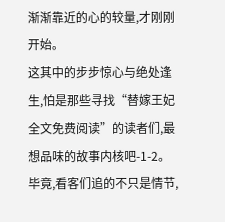渐渐靠近的心的较量,才刚刚开始。
这其中的步步惊心与绝处逢生,怕是那些寻找“替嫁王妃全文免费阅读”的读者们,最想品味的故事内核吧-1-2。毕竟,看客们追的不只是情节,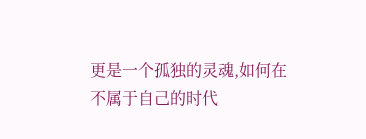更是一个孤独的灵魂,如何在不属于自己的时代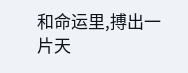和命运里,搏出一片天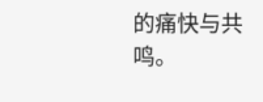的痛快与共鸣。